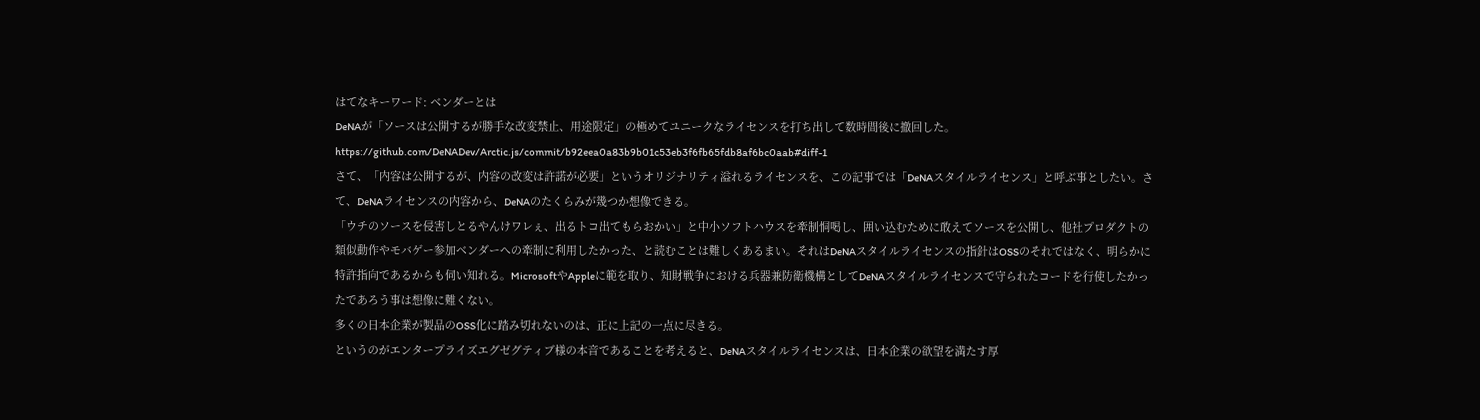はてなキーワード: ベンダーとは
DeNAが「ソースは公開するが勝手な改変禁止、用途限定」の極めてユニークなライセンスを打ち出して数時間後に撤回した。
https://github.com/DeNADev/Arctic.js/commit/b92eea0a83b9b01c53eb3f6fb65fdb8af6bc0aab#diff-1
さて、「内容は公開するが、内容の改変は許諾が必要」というオリジナリティ溢れるライセンスを、この記事では「DeNAスタイルライセンス」と呼ぶ事としたい。さて、DeNAライセンスの内容から、DeNAのたくらみが幾つか想像できる。
「ウチのソースを侵害しとるやんけワレぇ、出るトコ出てもらおかい」と中小ソフトハウスを牽制恫喝し、囲い込むために敢えてソースを公開し、他社プロダクトの類似動作やモバゲー参加ベンダーへの牽制に利用したかった、と読むことは難しくあるまい。それはDeNAスタイルライセンスの指針はOSSのそれではなく、明らかに特許指向であるからも伺い知れる。MicrosoftやAppleに範を取り、知財戦争における兵器兼防衛機構としてDeNAスタイルライセンスで守られたコードを行使したかったであろう事は想像に難くない。
多くの日本企業が製品のOSS化に踏み切れないのは、正に上記の一点に尽きる。
というのがエンタープライズエグゼグティブ様の本音であることを考えると、DeNAスタイルライセンスは、日本企業の欲望を満たす厚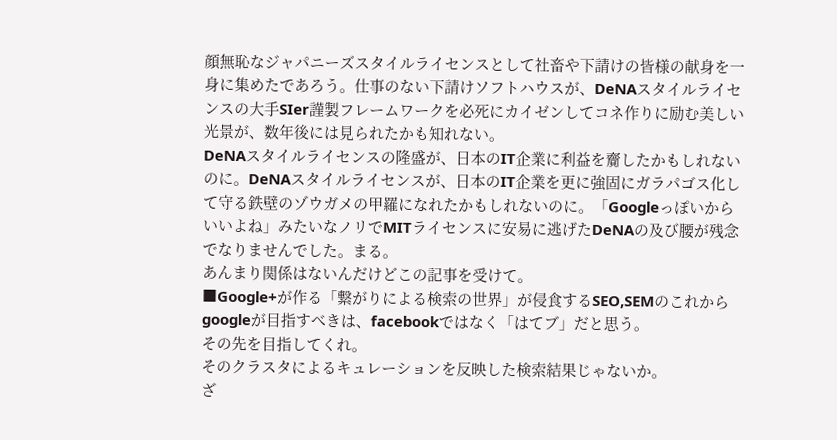顔無恥なジャパニーズスタイルライセンスとして社畜や下請けの皆様の献身を一身に集めたであろう。仕事のない下請けソフトハウスが、DeNAスタイルライセンスの大手SIer謹製フレームワークを必死にカイゼンしてコネ作りに励む美しい光景が、数年後には見られたかも知れない。
DeNAスタイルライセンスの隆盛が、日本のIT企業に利益を齎したかもしれないのに。DeNAスタイルライセンスが、日本のIT企業を更に強固にガラパゴス化して守る鉄壁のゾウガメの甲羅になれたかもしれないのに。「Googleっぽいからいいよね」みたいなノリでMITライセンスに安易に逃げたDeNAの及び腰が残念でなりませんでした。まる。
あんまり関係はないんだけどこの記事を受けて。
■Google+が作る「繋がりによる検索の世界」が侵食するSEO,SEMのこれから
googleが目指すべきは、facebookではなく「はてブ」だと思う。
その先を目指してくれ。
そのクラスタによるキュレーションを反映した検索結果じゃないか。
ざ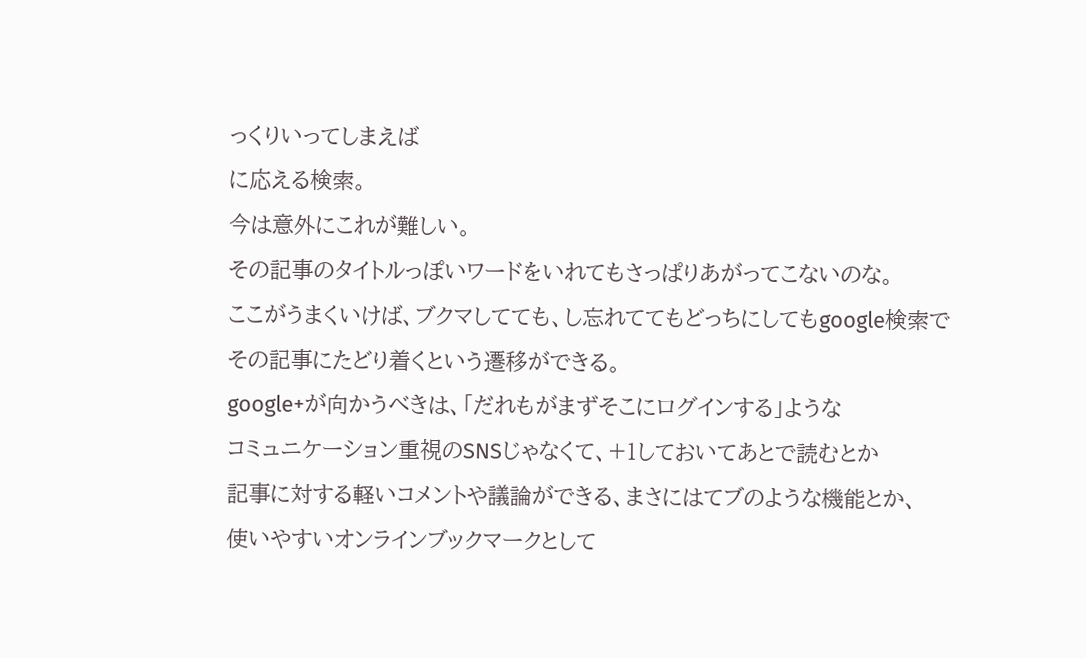っくりいってしまえば
に応える検索。
今は意外にこれが難しい。
その記事のタイトルっぽいワードをいれてもさっぱりあがってこないのな。
ここがうまくいけば、ブクマしてても、し忘れててもどっちにしてもgoogle検索で
その記事にたどり着くという遷移ができる。
google+が向かうべきは、「だれもがまずそこにログインする」ような
コミュニケーション重視のSNSじゃなくて、+1しておいてあとで読むとか
記事に対する軽いコメントや議論ができる、まさにはてブのような機能とか、
使いやすいオンラインブックマークとして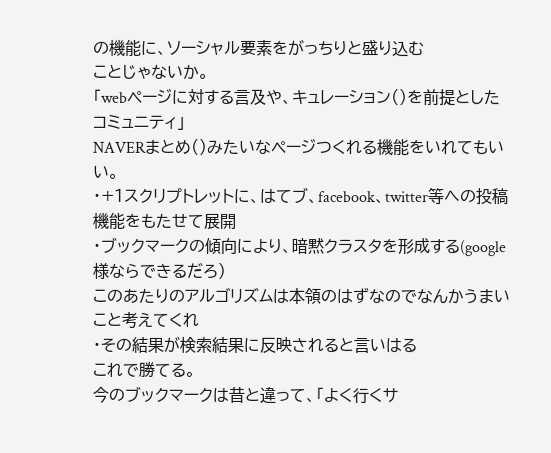の機能に、ソーシャル要素をがっちりと盛り込む
ことじゃないか。
「webページに対する言及や、キュレーション()を前提としたコミュニティ」
NAVERまとめ()みたいなページつくれる機能をいれてもいい。
・+1スクリプトレットに、はてブ、facebook、twitter等への投稿機能をもたせて展開
・ブックマークの傾向により、暗黙クラスタを形成する(google様ならできるだろ)
このあたりのアルゴリズムは本領のはずなのでなんかうまいこと考えてくれ
・その結果が検索結果に反映されると言いはる
これで勝てる。
今のブックマークは昔と違って、「よく行くサ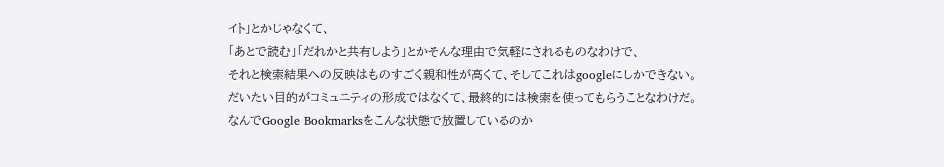イト」とかじゃなくて、
「あとで読む」「だれかと共有しよう」とかそんな理由で気軽にされるものなわけで、
それと検索結果への反映はものすごく親和性が高くて、そしてこれはgoogleにしかできない。
だいたい目的がコミュニティの形成ではなくて、最終的には検索を使ってもらうことなわけだ。
なんでGoogle Bookmarksをこんな状態で放置しているのか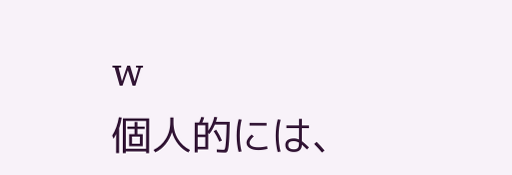w
個人的には、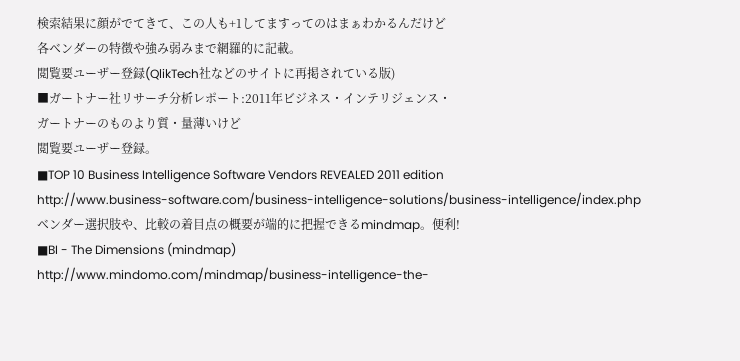検索結果に顔がでてきて、この人も+1してますってのはまぁわかるんだけど
各ベンダーの特徴や強み弱みまで網羅的に記載。
閲覧要ユーザー登録(QlikTech社などのサイトに再掲されている版)
■ガートナー社リサーチ分析レポート:2011年ビジネス・インテリジェンス・
ガートナーのものより質・量薄いけど
閲覧要ユーザー登録。
■TOP 10 Business Intelligence Software Vendors REVEALED 2011 edition
http://www.business-software.com/business-intelligence-solutions/business-intelligence/index.php
ベンダー選択肢や、比較の着目点の概要が端的に把握できるmindmap。便利!
■BI - The Dimensions (mindmap)
http://www.mindomo.com/mindmap/business-intelligence-the-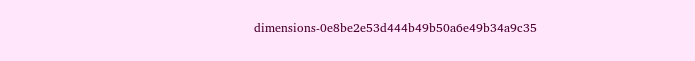dimensions-0e8be2e53d444b49b50a6e49b34a9c35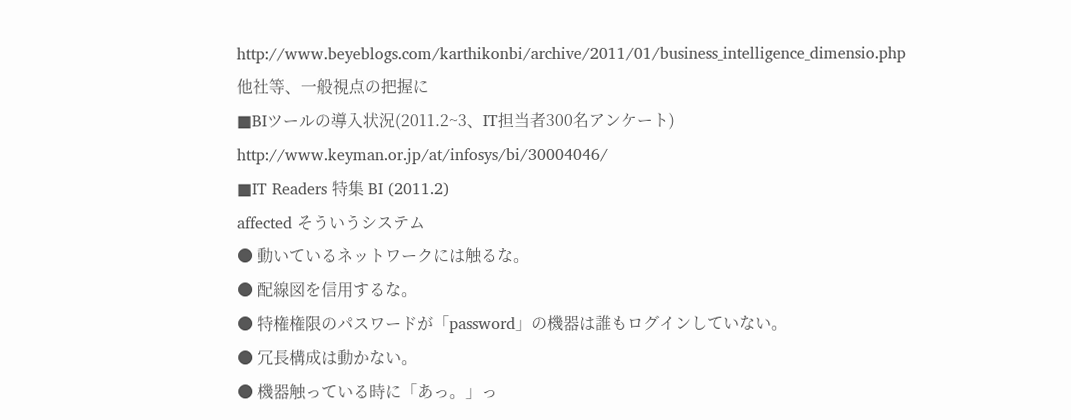http://www.beyeblogs.com/karthikonbi/archive/2011/01/business_intelligence_dimensio.php
他社等、一般視点の把握に
■BIツールの導入状況(2011.2~3、IT担当者300名アンケート)
http://www.keyman.or.jp/at/infosys/bi/30004046/
■IT Readers 特集 BI (2011.2)
affected そういうシステム
● 動いているネットワークには触るな。
● 配線図を信用するな。
● 特権権限のパスワードが「password」の機器は誰もログインしていない。
● 冗長構成は動かない。
● 機器触っている時に「あっ。」っ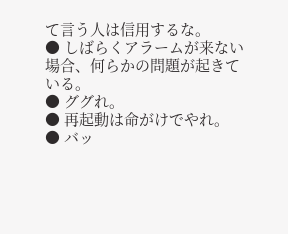て言う人は信用するな。
● しばらくアラームが来ない場合、何らかの問題が起きている。
● ググれ。
● 再起動は命がけでやれ。
● バッ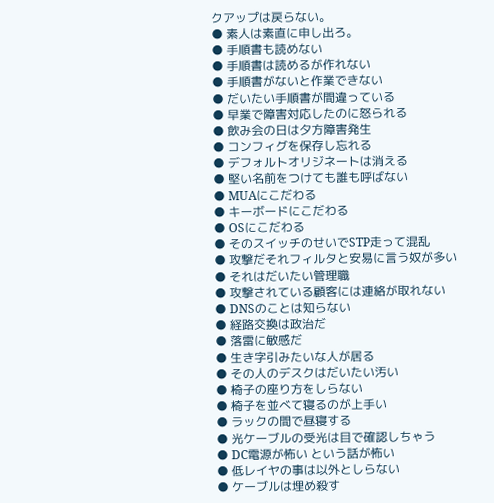クアップは戻らない。
● 素人は素直に申し出ろ。
● 手順書も読めない
● 手順書は読めるが作れない
● 手順書がないと作業できない
● だいたい手順書が間違っている
● 早業で障害対応したのに怒られる
● 飲み会の日は夕方障害発生
● コンフィグを保存し忘れる
● デフォルトオリジネートは消える
● 堅い名前をつけても誰も呼ばない
● MUAにこだわる
● キーボードにこだわる
● OSにこだわる
● そのスイッチのせいでSTP走って混乱
● 攻撃だそれフィルタと安易に言う奴が多い
● それはだいたい管理職
● 攻撃されている顧客には連絡が取れない
● DNSのことは知らない
● 経路交換は政治だ
● 落雷に敏感だ
● 生き字引みたいな人が居る
● その人のデスクはだいたい汚い
● 椅子の座り方をしらない
● 椅子を並べて寝るのが上手い
● ラックの間で昼寝する
● 光ケーブルの受光は目で確認しちゃう
● DC電源が怖い という話が怖い
● 低レイヤの事は以外としらない
● ケーブルは埋め殺す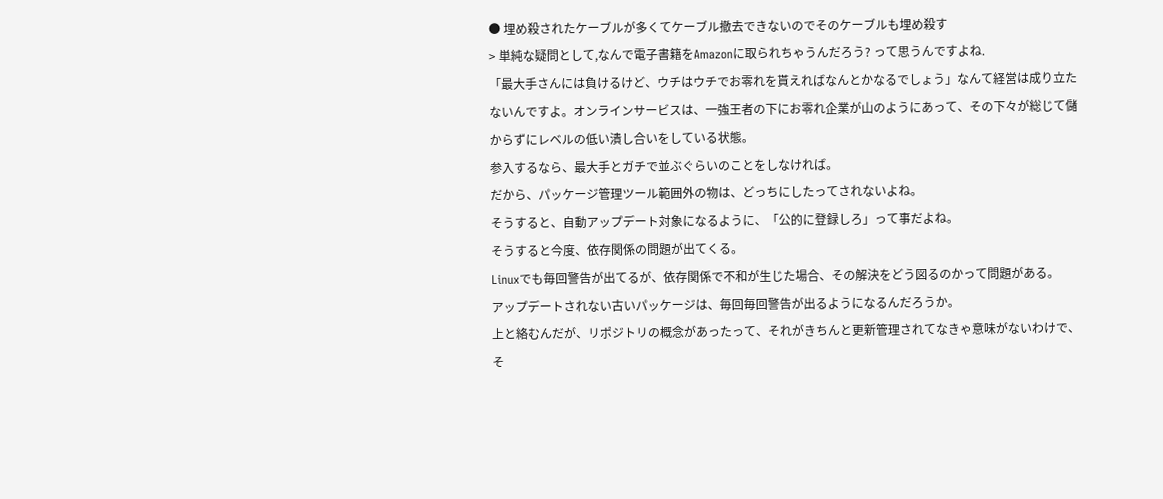● 埋め殺されたケーブルが多くてケーブル撤去できないのでそのケーブルも埋め殺す
> 単純な疑問として,なんで電子書籍をAmazonに取られちゃうんだろう? って思うんですよね.
「最大手さんには負けるけど、ウチはウチでお零れを貰えればなんとかなるでしょう」なんて経営は成り立たないんですよ。オンラインサービスは、一強王者の下にお零れ企業が山のようにあって、その下々が総じて儲からずにレベルの低い潰し合いをしている状態。
参入するなら、最大手とガチで並ぶぐらいのことをしなければ。
だから、パッケージ管理ツール範囲外の物は、どっちにしたってされないよね。
そうすると、自動アップデート対象になるように、「公的に登録しろ」って事だよね。
そうすると今度、依存関係の問題が出てくる。
Linuxでも毎回警告が出てるが、依存関係で不和が生じた場合、その解決をどう図るのかって問題がある。
アップデートされない古いパッケージは、毎回毎回警告が出るようになるんだろうか。
上と絡むんだが、リポジトリの概念があったって、それがきちんと更新管理されてなきゃ意味がないわけで、そ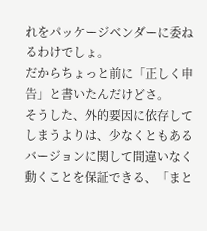れをパッケージベンダーに委ねるわけでしょ。
だからちょっと前に「正しく申告」と書いたんだけどさ。
そうした、外的要因に依存してしまうよりは、少なくともあるバージョンに関して間違いなく動くことを保証できる、「まと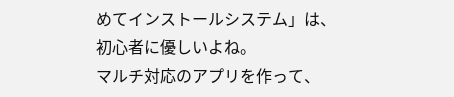めてインストールシステム」は、初心者に優しいよね。
マルチ対応のアプリを作って、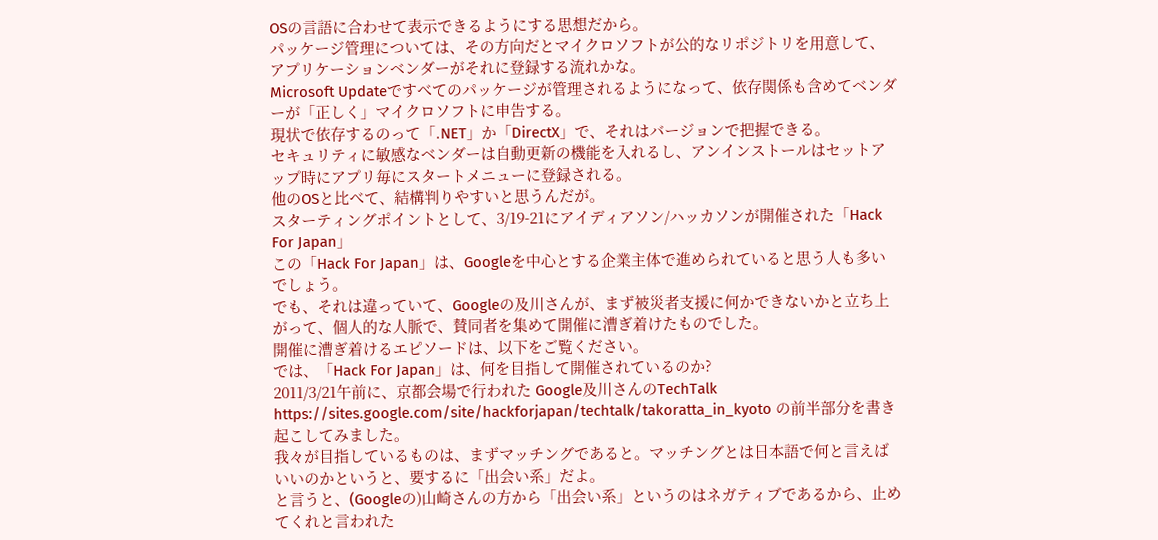OSの言語に合わせて表示できるようにする思想だから。
パッケージ管理については、その方向だとマイクロソフトが公的なリポジトリを用意して、アプリケーションベンダーがそれに登録する流れかな。
Microsoft Updateですべてのパッケージが管理されるようになって、依存関係も含めてベンダーが「正しく」マイクロソフトに申告する。
現状で依存するのって「.NET」か「DirectX」で、それはバージョンで把握できる。
セキュリティに敏感なベンダーは自動更新の機能を入れるし、アンインストールはセットアップ時にアプリ毎にスタートメニューに登録される。
他のOSと比べて、結構判りやすいと思うんだが。
スターティングポイントとして、3/19-21にアイディアソン/ハッカソンが開催された「Hack For Japan」
この「Hack For Japan」は、Googleを中心とする企業主体で進められていると思う人も多いでしょう。
でも、それは違っていて、Googleの及川さんが、まず被災者支援に何かできないかと立ち上がって、個人的な人脈で、賛同者を集めて開催に漕ぎ着けたものでした。
開催に漕ぎ着けるエピソードは、以下をご覧ください。
では、「Hack For Japan」は、何を目指して開催されているのか?
2011/3/21午前に、京都会場で行われた Google及川さんのTechTalk https://sites.google.com/site/hackforjapan/techtalk/takoratta_in_kyoto の前半部分を書き起こしてみました。
我々が目指しているものは、まずマッチングであると。マッチングとは日本語で何と言えばいいのかというと、要するに「出会い系」だよ。
と言うと、(Googleの)山崎さんの方から「出会い系」というのはネガティブであるから、止めてくれと言われた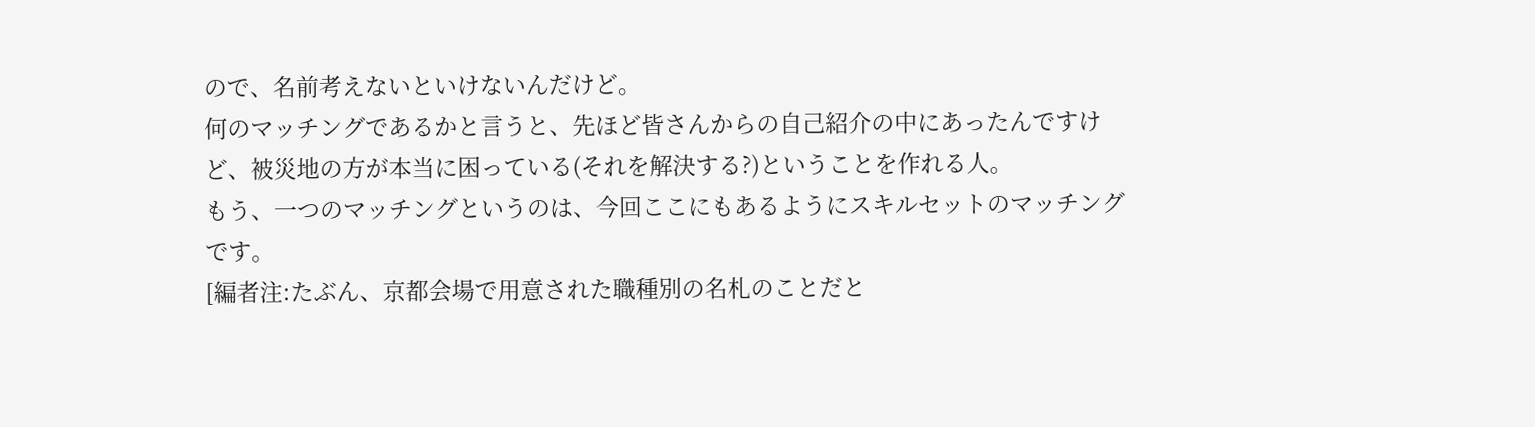ので、名前考えないといけないんだけど。
何のマッチングであるかと言うと、先ほど皆さんからの自己紹介の中にあったんですけど、被災地の方が本当に困っている(それを解決する?)ということを作れる人。
もう、一つのマッチングというのは、今回ここにもあるようにスキルセットのマッチングです。
[編者注:たぶん、京都会場で用意された職種別の名札のことだと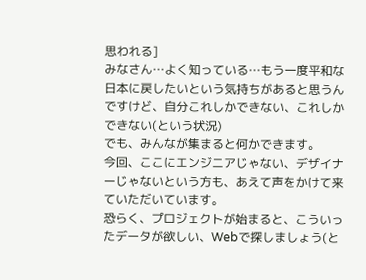思われる]
みなさん…よく知っている…もう一度平和な日本に戻したいという気持ちがあると思うんですけど、自分これしかできない、これしかできない(という状況)
でも、みんなが集まると何かできます。
今回、ここにエンジニアじゃない、デザイナーじゃないという方も、あえて声をかけて来ていただいています。
恐らく、プロジェクトが始まると、こういったデータが欲しい、Webで探しましょう(と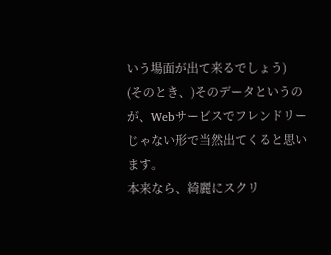いう場面が出て来るでしょう)
(そのとき、)そのデータというのが、Webサービスでフレンドリーじゃない形で当然出てくると思います。
本来なら、綺麗にスクリ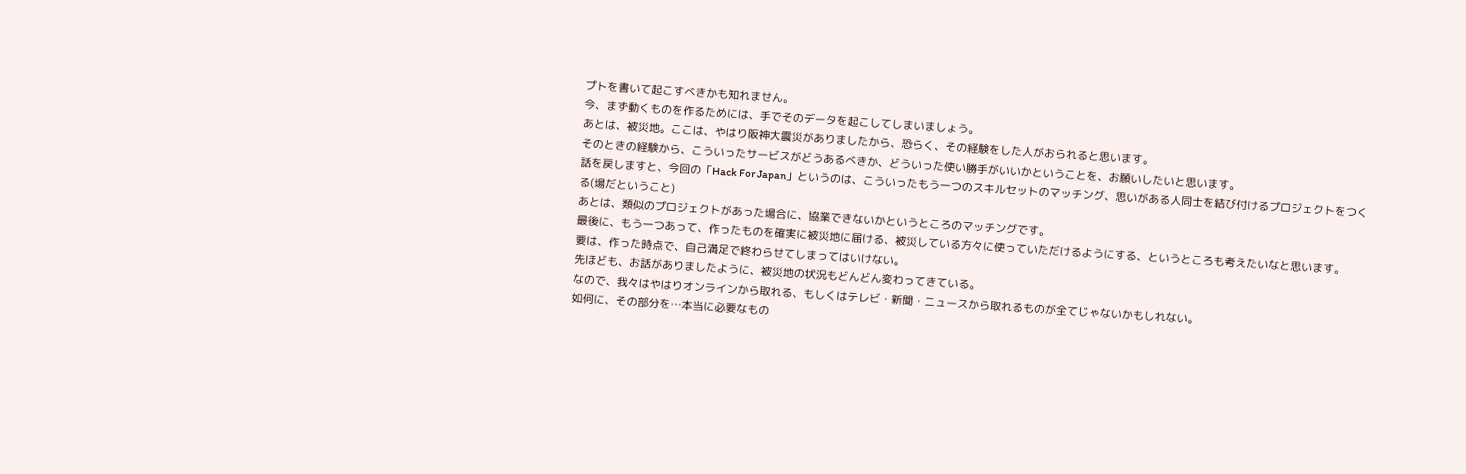プトを書いて起こすべきかも知れません。
今、まず動くものを作るためには、手でそのデータを起こしてしまいましょう。
あとは、被災地。ここは、やはり阪神大震災がありましたから、恐らく、その経験をした人がおられると思います。
そのときの経験から、こういったサービスがどうあるべきか、どういった使い勝手がいいかということを、お願いしたいと思います。
話を戻しますと、今回の「Hack For Japan」というのは、こういったもう一つのスキルセットのマッチング、思いがある人同士を結び付けるプロジェクトをつくる(場だということ)
あとは、類似のプロジェクトがあった場合に、協業できないかというところのマッチングです。
最後に、もう一つあって、作ったものを確実に被災地に届ける、被災している方々に使っていただけるようにする、というところも考えたいなと思います。
要は、作った時点で、自己満足で終わらせてしまってはいけない。
先ほども、お話がありましたように、被災地の状況もどんどん変わってきている。
なので、我々はやはりオンラインから取れる、もしくはテレビ・新聞・ニュースから取れるものが全てじゃないかもしれない。
如何に、その部分を…本当に必要なもの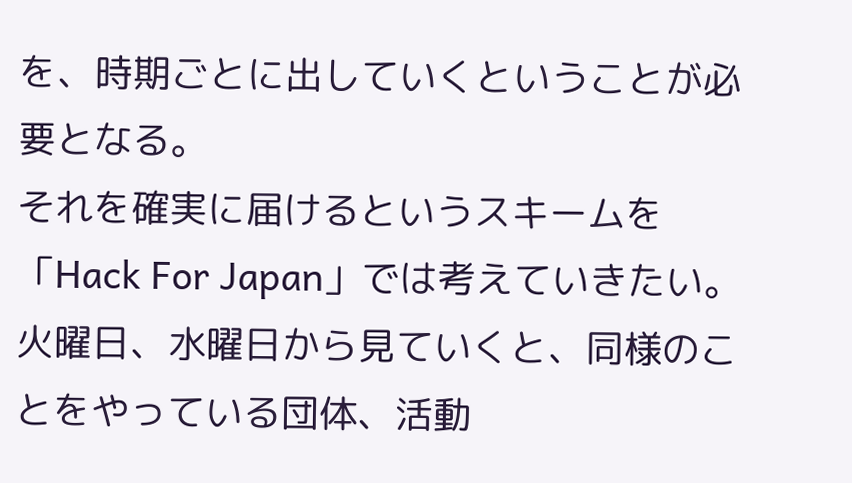を、時期ごとに出していくということが必要となる。
それを確実に届けるというスキームを「Hack For Japan」では考えていきたい。
火曜日、水曜日から見ていくと、同様のことをやっている団体、活動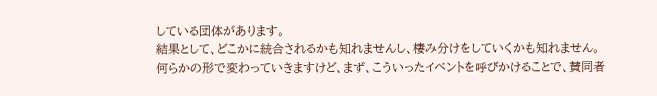している団体があります。
結果として、どこかに統合されるかも知れませんし、棲み分けをしていくかも知れません。
何らかの形で変わっていきますけど、まず、こういったイベントを呼びかけることで、賛同者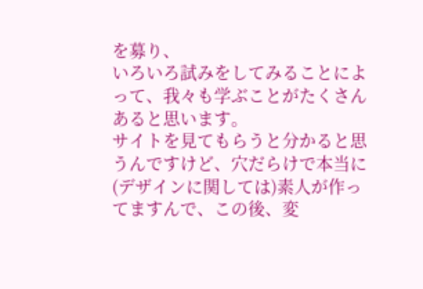を募り、
いろいろ試みをしてみることによって、我々も学ぶことがたくさんあると思います。
サイトを見てもらうと分かると思うんですけど、穴だらけで本当に(デザインに関しては)素人が作ってますんで、この後、変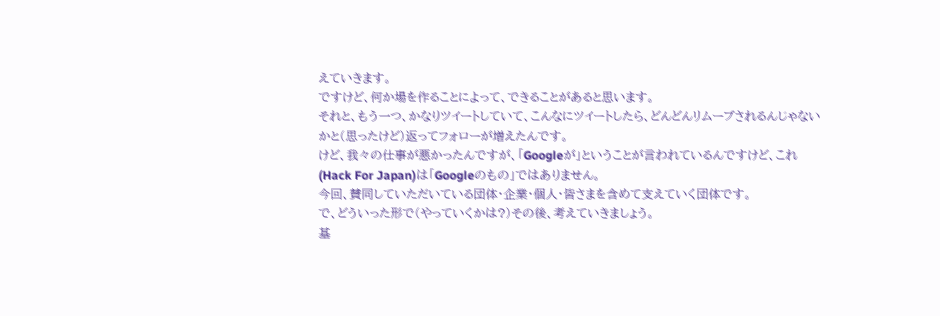えていきます。
ですけど、何か場を作ることによって、できることがあると思います。
それと、もう一つ、かなりツイートしていて、こんなにツイートしたら、どんどんリムーブされるんじゃないかと(思ったけど)返ってフォローが増えたんです。
けど、我々の仕事が悪かったんですが、「Googleが」ということが言われているんですけど、これ(Hack For Japan)は「Googleのもの」ではありません。
今回、賛同していただいている団体・企業・個人・皆さまを含めて支えていく団体です。
で、どういった形で(やっていくかは?)その後、考えていきましょう。
基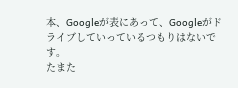本、Googleが表にあって、Googleがドライブしていっているつもりはないです。
たまた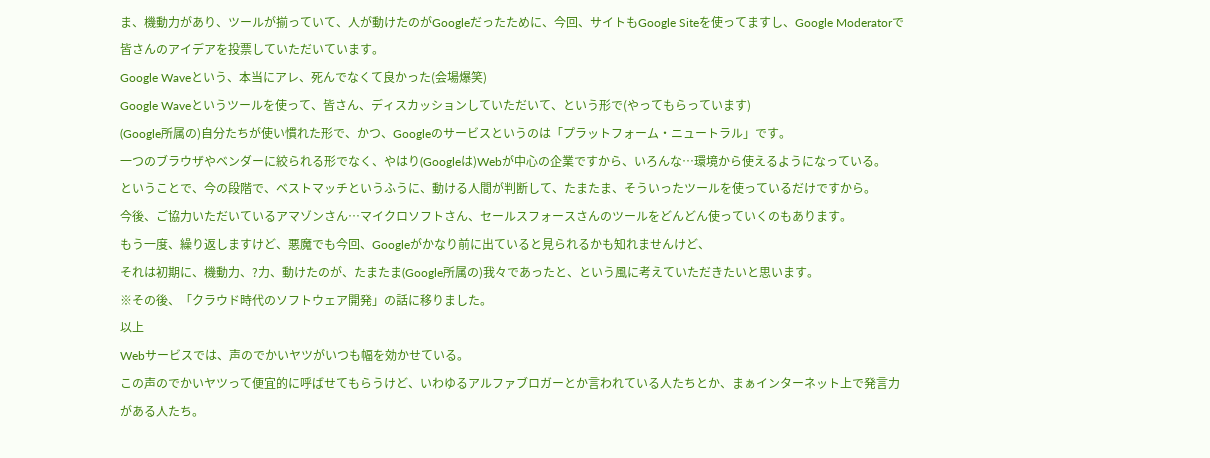ま、機動力があり、ツールが揃っていて、人が動けたのがGoogleだったために、今回、サイトもGoogle Siteを使ってますし、Google Moderatorで皆さんのアイデアを投票していただいています。
Google Waveという、本当にアレ、死んでなくて良かった(会場爆笑)
Google Waveというツールを使って、皆さん、ディスカッションしていただいて、という形で(やってもらっています)
(Google所属の)自分たちが使い慣れた形で、かつ、Googleのサービスというのは「プラットフォーム・ニュートラル」です。
一つのブラウザやベンダーに絞られる形でなく、やはり(Googleは)Webが中心の企業ですから、いろんな…環境から使えるようになっている。
ということで、今の段階で、ベストマッチというふうに、動ける人間が判断して、たまたま、そういったツールを使っているだけですから。
今後、ご協力いただいているアマゾンさん…マイクロソフトさん、セールスフォースさんのツールをどんどん使っていくのもあります。
もう一度、繰り返しますけど、悪魔でも今回、Googleがかなり前に出ていると見られるかも知れませんけど、
それは初期に、機動力、?力、動けたのが、たまたま(Google所属の)我々であったと、という風に考えていただきたいと思います。
※その後、「クラウド時代のソフトウェア開発」の話に移りました。
以上
Webサービスでは、声のでかいヤツがいつも幅を効かせている。
この声のでかいヤツって便宜的に呼ばせてもらうけど、いわゆるアルファブロガーとか言われている人たちとか、まぁインターネット上で発言力がある人たち。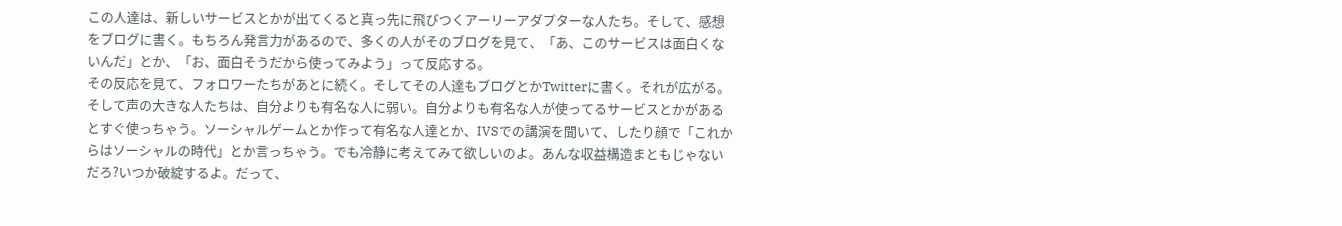この人達は、新しいサービスとかが出てくると真っ先に飛びつくアーリーアダプターな人たち。そして、感想をブログに書く。もちろん発言力があるので、多くの人がそのブログを見て、「あ、このサービスは面白くないんだ」とか、「お、面白そうだから使ってみよう」って反応する。
その反応を見て、フォロワーたちがあとに続く。そしてその人達もブログとかTwitterに書く。それが広がる。
そして声の大きな人たちは、自分よりも有名な人に弱い。自分よりも有名な人が使ってるサービスとかがあるとすぐ使っちゃう。ソーシャルゲームとか作って有名な人達とか、IVSでの講演を聞いて、したり顔で「これからはソーシャルの時代」とか言っちゃう。でも冷静に考えてみて欲しいのよ。あんな収益構造まともじゃないだろ?いつか破綻するよ。だって、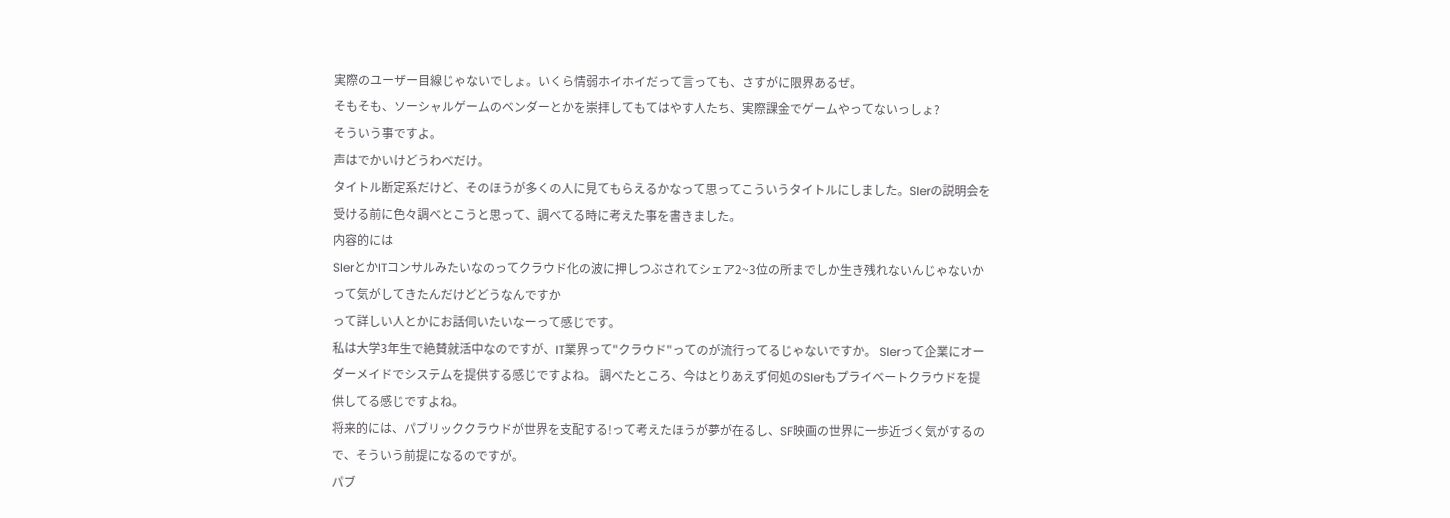実際のユーザー目線じゃないでしょ。いくら情弱ホイホイだって言っても、さすがに限界あるぜ。
そもそも、ソーシャルゲームのベンダーとかを崇拝してもてはやす人たち、実際課金でゲームやってないっしょ?
そういう事ですよ。
声はでかいけどうわべだけ。
タイトル断定系だけど、そのほうが多くの人に見てもらえるかなって思ってこういうタイトルにしました。SIerの説明会を受ける前に色々調べとこうと思って、調べてる時に考えた事を書きました。
内容的には
SIerとかITコンサルみたいなのってクラウド化の波に押しつぶされてシェア2~3位の所までしか生き残れないんじゃないかって気がしてきたんだけどどうなんですか
って詳しい人とかにお話伺いたいなーって感じです。
私は大学3年生で絶賛就活中なのですが、IT業界って"クラウド"ってのが流行ってるじゃないですか。 SIerって企業にオーダーメイドでシステムを提供する感じですよね。 調べたところ、今はとりあえず何処のSIerもプライベートクラウドを提供してる感じですよね。
将来的には、パブリッククラウドが世界を支配する!って考えたほうが夢が在るし、SF映画の世界に一歩近づく気がするので、そういう前提になるのですが。
パブ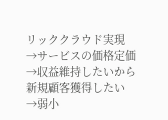リッククラウド実現
→サービスの価格定価
→収益維持したいから新規顧客獲得したい
→弱小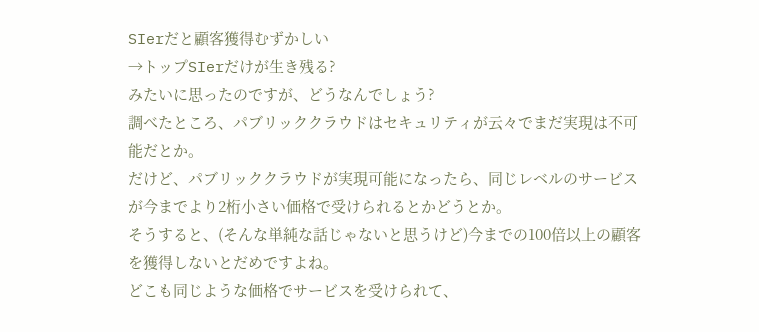SIerだと顧客獲得むずかしい
→トップSIerだけが生き残る?
みたいに思ったのですが、どうなんでしょう?
調べたところ、パブリッククラウドはセキュリティが云々でまだ実現は不可能だとか。
だけど、パブリッククラウドが実現可能になったら、同じレベルのサービスが今までより2桁小さい価格で受けられるとかどうとか。
そうすると、(そんな単純な話じゃないと思うけど)今までの100倍以上の顧客を獲得しないとだめですよね。
どこも同じような価格でサービスを受けられて、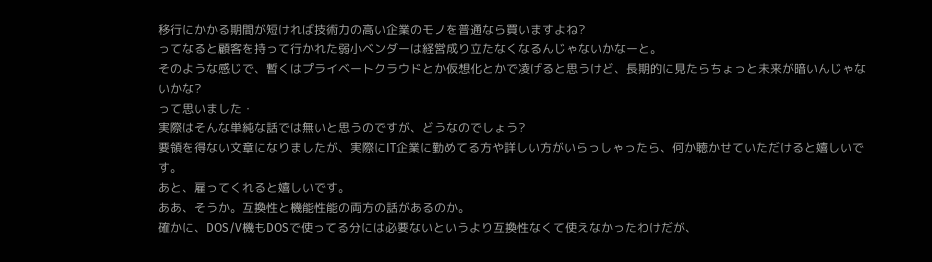移行にかかる期間が短ければ技術力の高い企業のモノを普通なら買いますよね?
ってなると顧客を持って行かれた弱小ベンダーは経営成り立たなくなるんじゃないかなーと。
そのような感じで、暫くはプライベートクラウドとか仮想化とかで凌げると思うけど、長期的に見たらちょっと未来が暗いんじゃないかな?
って思いました・
実際はそんな単純な話では無いと思うのですが、どうなのでしょう?
要領を得ない文章になりましたが、実際にIT企業に勤めてる方や詳しい方がいらっしゃったら、何か聴かせていただけると嬉しいです。
あと、雇ってくれると嬉しいです。
ああ、そうか。互換性と機能性能の両方の話があるのか。
確かに、DOS/V機もDOSで使ってる分には必要ないというより互換性なくて使えなかったわけだが、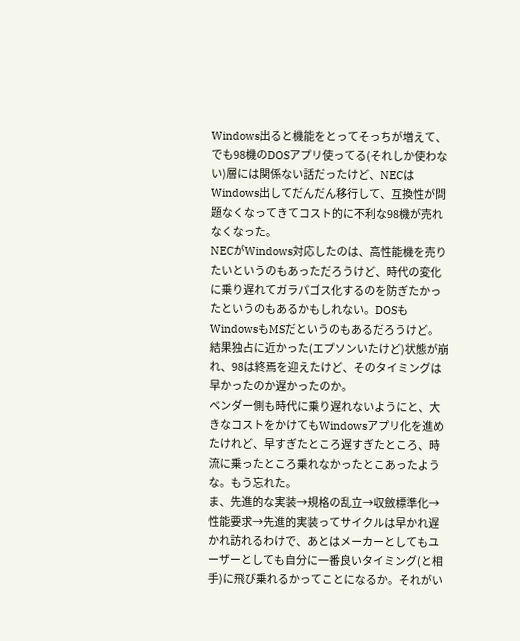Windows出ると機能をとってそっちが増えて、でも98機のDOSアプリ使ってる(それしか使わない)層には関係ない話だったけど、NECはWindows出してだんだん移行して、互換性が問題なくなってきてコスト的に不利な98機が売れなくなった。
NECがWindows対応したのは、高性能機を売りたいというのもあっただろうけど、時代の変化に乗り遅れてガラパゴス化するのを防ぎたかったというのもあるかもしれない。DOSもWindowsもMSだというのもあるだろうけど。
結果独占に近かった(エプソンいたけど)状態が崩れ、98は終焉を迎えたけど、そのタイミングは早かったのか遅かったのか。
ベンダー側も時代に乗り遅れないようにと、大きなコストをかけてもWindowsアプリ化を進めたけれど、早すぎたところ遅すぎたところ、時流に乗ったところ乗れなかったとこあったような。もう忘れた。
ま、先進的な実装→規格の乱立→収斂標準化→性能要求→先進的実装ってサイクルは早かれ遅かれ訪れるわけで、あとはメーカーとしてもユーザーとしても自分に一番良いタイミング(と相手)に飛び乗れるかってことになるか。それがい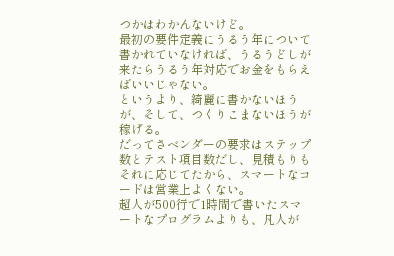つかはわかんないけど。
最初の要件定義にうるう年について書かれていなければ、うるうどしが来たらうるう年対応でお金をもらえばいいじゃない。
というより、綺麗に書かないほうが、そして、つくりこまないほうが稼げる。
だってさベンダーの要求はステップ数とテスト項目数だし、見積もりもそれに応じてたから、スマートなコードは営業上よくない。
超人が500行で1時間で書いたスマートなプログラムよりも、凡人が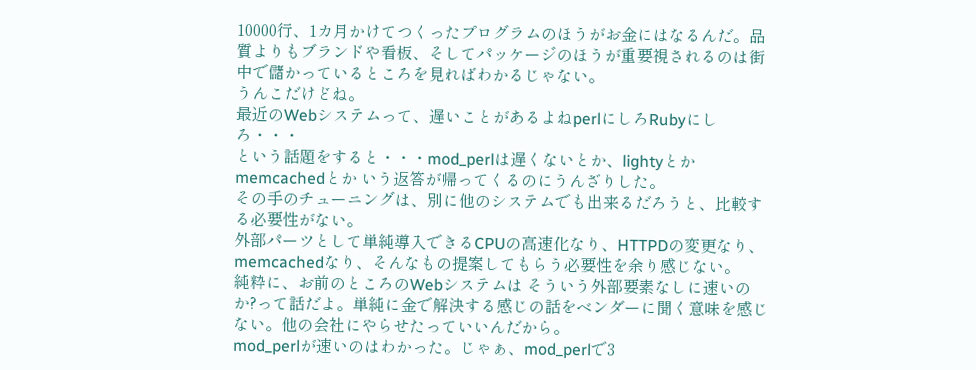10000行、1カ月かけてつくったプログラムのほうがお金にはなるんだ。品質よりもブランドや看板、そしてパッケージのほうが重要視されるのは街中で儲かっているところを見ればわかるじゃない。
うんこだけどね。
最近のWebシステムって、遅いことがあるよねperlにしろRubyにしろ・・・
という話題をすると・・・mod_perlは遅くないとか、lightyとかmemcachedとか いう返答が帰ってくるのにうんざりした。
その手のチューニングは、別に他のシステムでも出来るだろうと、比較する必要性がない。
外部パーツとして単純導入できるCPUの高速化なり、HTTPDの変更なり、memcachedなり、そんなもの提案してもらう必要性を余り感じない。
純粋に、お前のところのWebシステムは そういう外部要素なしに速いのか?って話だよ。単純に金で解決する感じの話をベンダーに聞く意味を感じない。他の会社にやらせたっていいんだから。
mod_perlが速いのはわかった。じゃぁ、mod_perlで3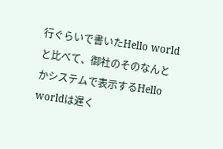行ぐらいで書いたHello worldと比べて、御社のそのなんとかシステムで表示するHello worldは遅く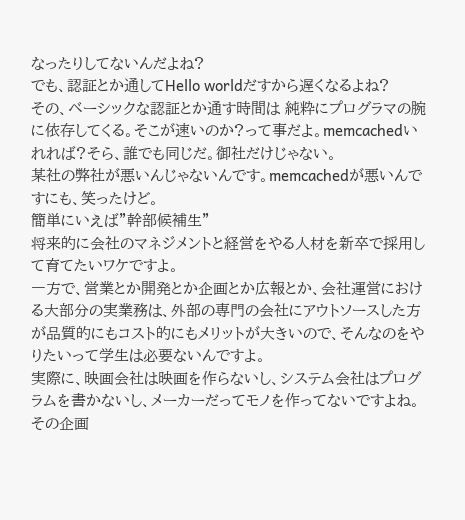なったりしてないんだよね?
でも、認証とか通してHello worldだすから遅くなるよね?
その、ベーシックな認証とか通す時間は 純粋にプログラマの腕に依存してくる。そこが速いのか?って事だよ。memcachedいれれば?そら、誰でも同じだ。御社だけじゃない。
某社の弊社が悪いんじゃないんです。memcachedが悪いんですにも、笑ったけど。
簡単にいえば”幹部候補生”
将来的に会社のマネジメントと経営をやる人材を新卒で採用して育てたいワケですよ。
一方で、営業とか開発とか企画とか広報とか、会社運営における大部分の実業務は、外部の専門の会社にアウトソースした方が品質的にもコスト的にもメリットが大きいので、そんなのをやりたいって学生は必要ないんですよ。
実際に、映画会社は映画を作らないし、システム会社はプログラムを書かないし、メーカーだってモノを作ってないですよね。
その企画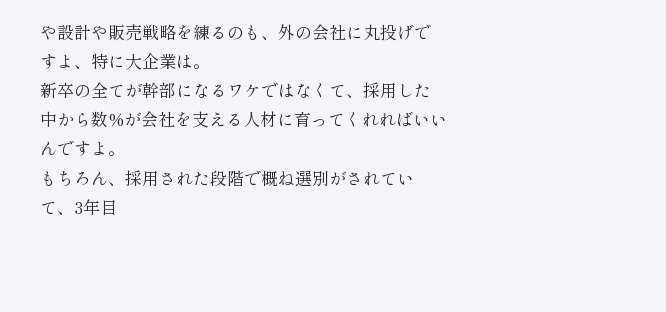や設計や販売戦略を練るのも、外の会社に丸投げですよ、特に大企業は。
新卒の全てが幹部になるワケではなくて、採用した中から数%が会社を支える人材に育ってくれればいいんですよ。
もちろん、採用された段階で概ね選別がされていて、3年目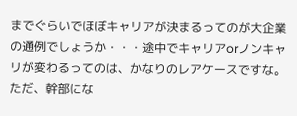までぐらいでほぼキャリアが決まるってのが大企業の通例でしょうか・・・途中でキャリアorノンキャリが変わるってのは、かなりのレアケースですな。
ただ、幹部にな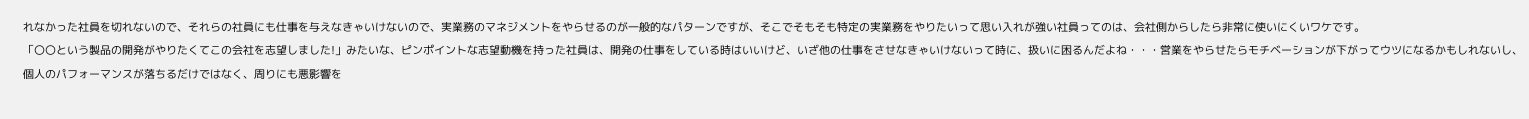れなかった社員を切れないので、それらの社員にも仕事を与えなきゃいけないので、実業務のマネジメントをやらせるのが一般的なパターンですが、そこでそもそも特定の実業務をやりたいって思い入れが強い社員ってのは、会社側からしたら非常に使いにくいワケです。
「〇〇という製品の開発がやりたくてこの会社を志望しました!」みたいな、ピンポイントな志望動機を持った社員は、開発の仕事をしている時はいいけど、いざ他の仕事をさせなきゃいけないって時に、扱いに困るんだよね・・・営業をやらせたらモチベーションが下がってウツになるかもしれないし、個人のパフォーマンスが落ちるだけではなく、周りにも悪影響を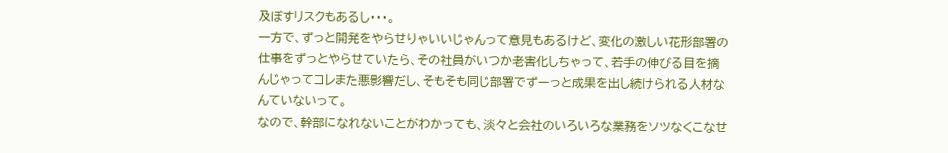及ぼすリスクもあるし・・・。
一方で、ずっと開発をやらせりゃいいじゃんって意見もあるけど、変化の激しい花形部署の仕事をずっとやらせていたら、その社員がいつか老害化しちゃって、若手の伸びる目を摘んじゃってコレまた悪影響だし、そもそも同じ部署でずーっと成果を出し続けられる人材なんていないって。
なので、幹部になれないことがわかっても、淡々と会社のいろいろな業務をソツなくこなせ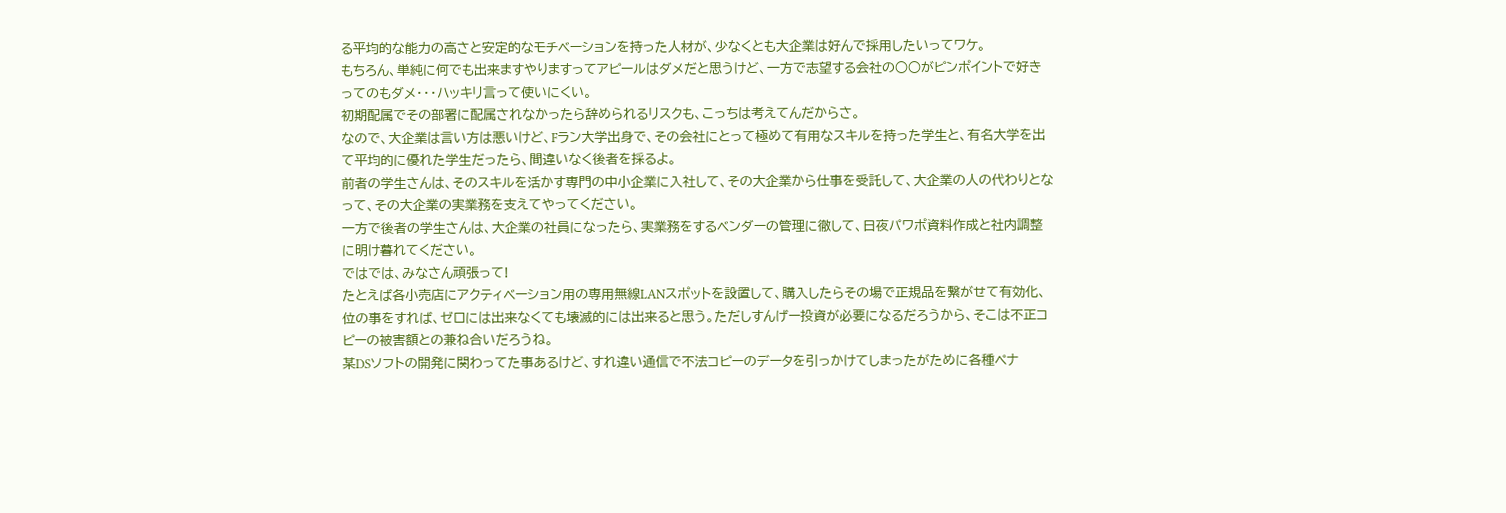る平均的な能力の高さと安定的なモチベーションを持った人材が、少なくとも大企業は好んで採用したいってワケ。
もちろん、単純に何でも出来ますやりますってアピールはダメだと思うけど、一方で志望する会社の○○がピンポイントで好きってのもダメ・・・ハッキリ言って使いにくい。
初期配属でその部署に配属されなかったら辞められるリスクも、こっちは考えてんだからさ。
なので、大企業は言い方は悪いけど、Fラン大学出身で、その会社にとって極めて有用なスキルを持った学生と、有名大学を出て平均的に優れた学生だったら、間違いなく後者を採るよ。
前者の学生さんは、そのスキルを活かす専門の中小企業に入社して、その大企業から仕事を受託して、大企業の人の代わりとなって、その大企業の実業務を支えてやってください。
一方で後者の学生さんは、大企業の社員になったら、実業務をするベンダーの管理に徹して、日夜パワポ資料作成と社内調整に明け暮れてください。
ではでは、みなさん頑張って!
たとえば各小売店にアクティベーション用の専用無線LANスポットを設置して、購入したらその場で正規品を繋がせて有効化、位の事をすれば、ゼロには出来なくても壊滅的には出来ると思う。ただしすんげー投資が必要になるだろうから、そこは不正コピーの被害額との兼ね合いだろうね。
某DSソフトの開発に関わってた事あるけど、すれ違い通信で不法コピーのデータを引っかけてしまったがために各種ペナ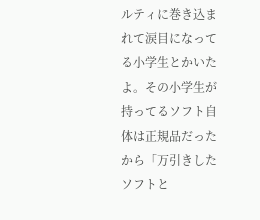ルティに巻き込まれて涙目になってる小学生とかいたよ。その小学生が持ってるソフト自体は正規品だったから「万引きしたソフトと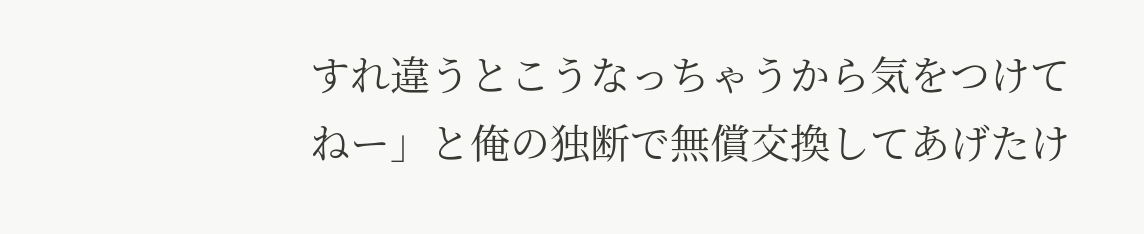すれ違うとこうなっちゃうから気をつけてねー」と俺の独断で無償交換してあげたけ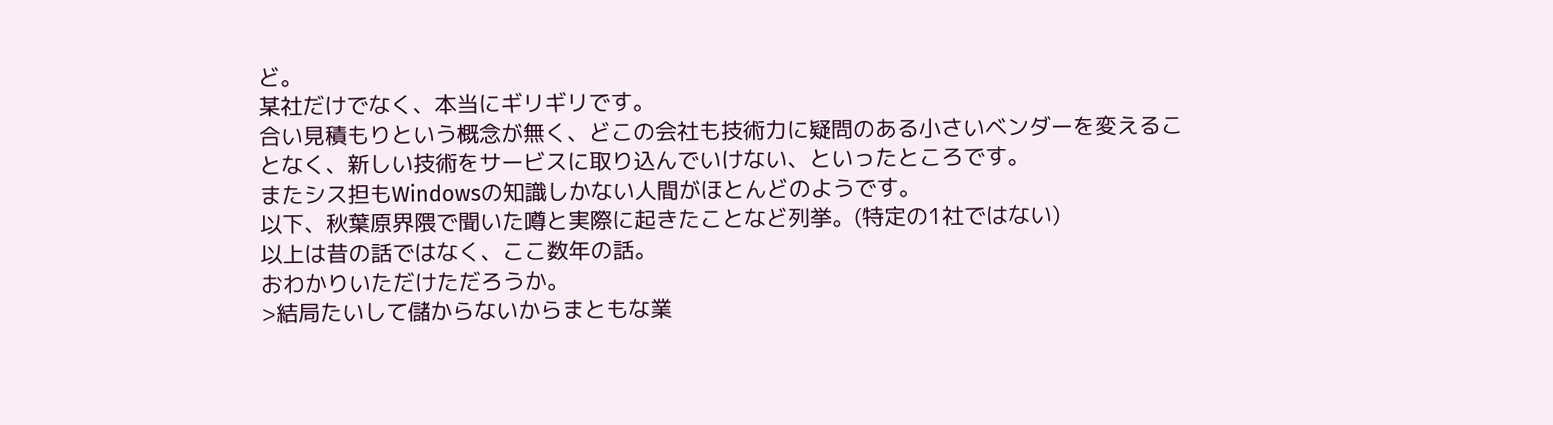ど。
某社だけでなく、本当にギリギリです。
合い見積もりという概念が無く、どこの会社も技術力に疑問のある小さいベンダーを変えることなく、新しい技術をサービスに取り込んでいけない、といったところです。
またシス担もWindowsの知識しかない人間がほとんどのようです。
以下、秋葉原界隈で聞いた噂と実際に起きたことなど列挙。(特定の1社ではない)
以上は昔の話ではなく、ここ数年の話。
おわかりいただけただろうか。
>結局たいして儲からないからまともな業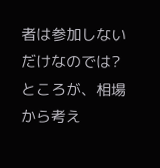者は参加しないだけなのでは?
ところが、相場から考え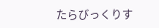たらびっくりす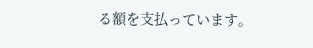る額を支払っています。